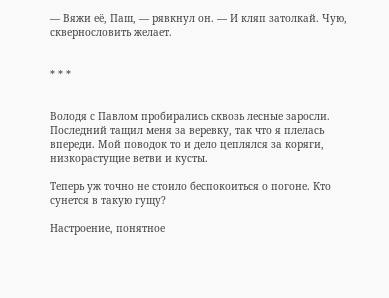— Вяжи её, Паш, — рявкнул он. — И кляп затолкай. Чую, сквернословить желает.


* * *


Володя с Павлом пробирались сквозь лесные заросли. Последний тащил меня за веревку, так что я плелась впереди. Мой поводок то и дело цеплялся за коряги, низкорастущие ветви и кусты.

Теперь уж точно не стоило беспокоиться о погоне. Кто сунется в такую гущу?

Настроение, понятное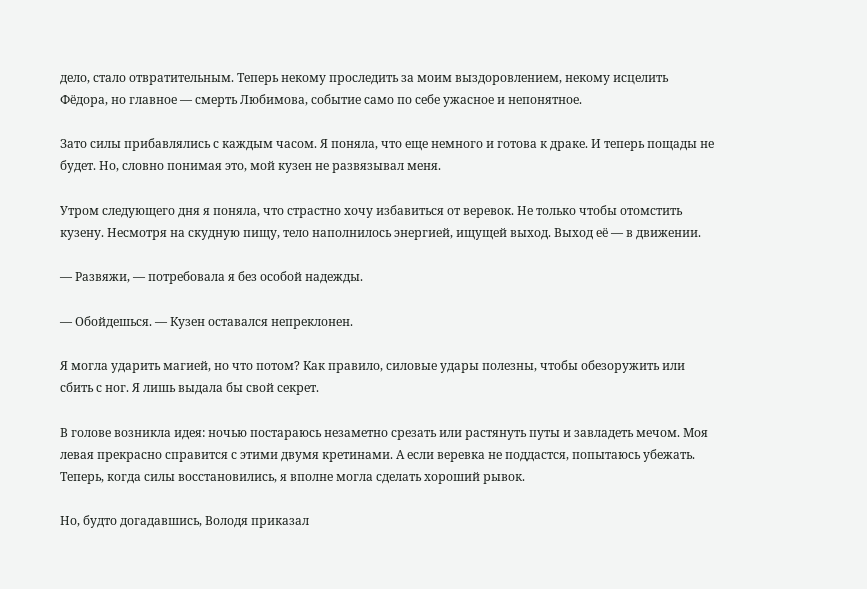дело, стало отвратительным. Теперь некому проследить за моим выздоровлением, некому исцелить Фёдора, но главное — смерть Любимова, событие само по себе ужасное и непонятное.

Зато силы прибавлялись с каждым часом. Я поняла, что еще немного и готова к драке. И теперь пощады не будет. Но, словно понимая это, мой кузен не развязывал меня.

Утром следующего дня я поняла, что страстно хочу избавиться от веревок. Не только чтобы отомстить кузену. Несмотря на скудную пищу, тело наполнилось энергией, ищущей выход. Выход её — в движении.

— Развяжи, — потребовала я без особой надежды.

— Обойдешься. — Кузен оставался непреклонен.

Я могла ударить магией, но что потом? Как правило, силовые удары полезны, чтобы обезоружить или сбить с ног. Я лишь выдала бы свой секрет.

В голове возникла идея: ночью постараюсь незаметно срезать или растянуть путы и завладеть мечом. Моя левая прекрасно справится с этими двумя кретинами. А если веревка не поддастся, попытаюсь убежать. Теперь, когда силы восстановились, я вполне могла сделать хороший рывок.

Но, будто догадавшись, Володя приказал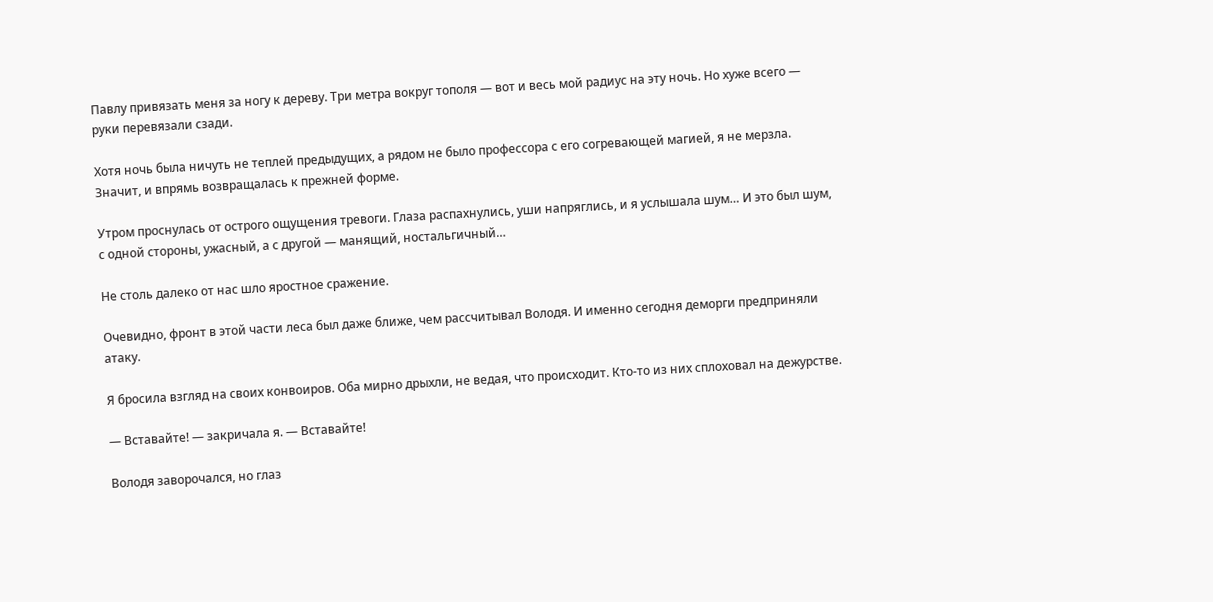Павлу привязать меня за ногу к дереву. Три метра вокруг тополя — вот и весь мой радиус на эту ночь. Но хуже всего — руки перевязали сзади.

Хотя ночь была ничуть не теплей предыдущих, а рядом не было профессора с его согревающей магией, я не мерзла. Значит, и впрямь возвращалась к прежней форме.

Утром проснулась от острого ощущения тревоги. Глаза распахнулись, уши напряглись, и я услышала шум… И это был шум, с одной стороны, ужасный, а с другой — манящий, ностальгичный…

Не столь далеко от нас шло яростное сражение.

Очевидно, фронт в этой части леса был даже ближе, чем рассчитывал Володя. И именно сегодня деморги предприняли атаку.

Я бросила взгляд на своих конвоиров. Оба мирно дрыхли, не ведая, что происходит. Кто-то из них сплоховал на дежурстве.

— Вставайте! — закричала я. — Вставайте!

Володя заворочался, но глаз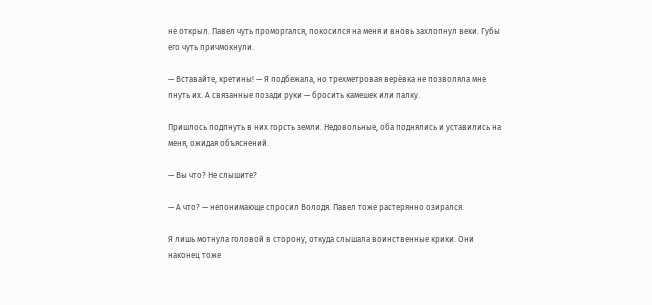не открыл. Павел чуть проморгался, покосился на меня и вновь захлопнул веки. Губы его чуть причмокнули.

— Вставайте, кретины! — Я подбежала, но трехметровая верёвка не позволяла мне пнуть их. А связанные позади руки — бросить камешек или палку.

Пришлось подпнуть в них горсть земли. Недовольные, оба поднялись и уставились на меня, ожидая объяснений.

— Вы что? Не слышите?

— А что? — непонимающе спросил Володя. Павел тоже растерянно озирался.

Я лишь мотнула головой в сторону, откуда слышала воинственные крики. Они наконец тоже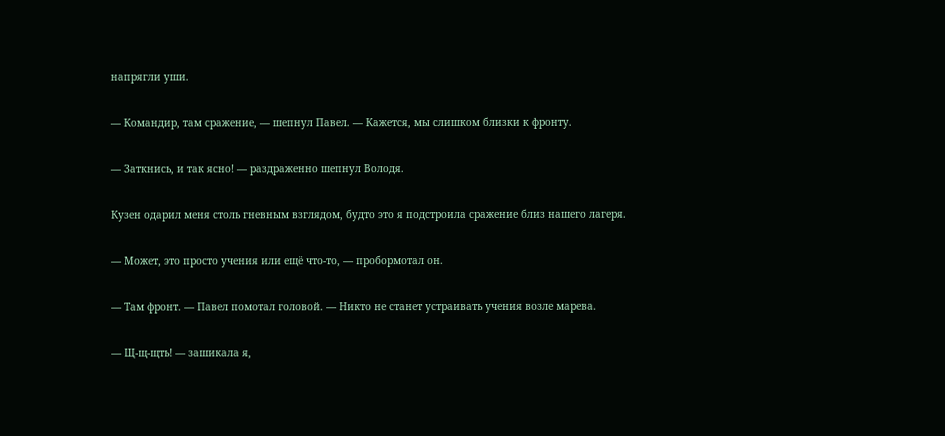напрягли уши.

— Командир, там сражение, — шепнул Павел. — Кажется, мы слишком близки к фронту.

— Заткнись, и так ясно! — раздраженно шепнул Володя.

Кузен одарил меня столь гневным взглядом, будто это я подстроила сражение близ нашего лагеря.

— Может, это просто учения или ещё что-то, — пробормотал он.

— Там фронт. — Павел помотал головой. — Никто не станет устраивать учения возле марева.

— Щ-щ-щть! — зашикала я,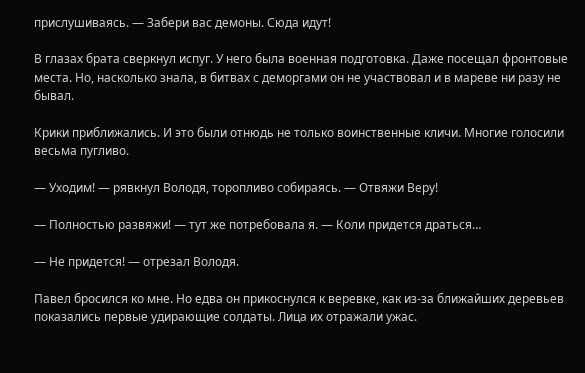прислушиваясь. — Забери вас демоны. Сюда идут!

В глазах брата сверкнул испуг. У него была военная подготовка. Даже посещал фронтовые места. Но, насколько знала, в битвах с деморгами он не участвовал и в мареве ни разу не бывал.

Крики приближались. И это были отнюдь не только воинственные кличи. Многие голосили весьма пугливо.

— Уходим! — рявкнул Володя, торопливо собираясь. — Отвяжи Веру!

— Полностью развяжи! — тут же потребовала я. — Коли придется драться…

— Не придется! — отрезал Володя.

Павел бросился ко мне. Но едва он прикоснулся к веревке, как из-за ближайших деревьев показались первые удирающие солдаты. Лица их отражали ужас.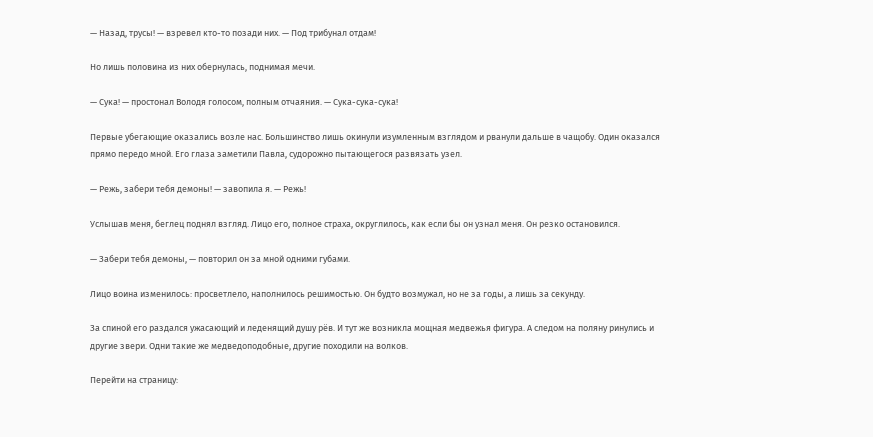— Назад, трусы! — взревел кто-то позади них. — Под трибунал отдам!

Но лишь половина из них обернулась, поднимая мечи.

— Сука! — простонал Володя голосом, полным отчаяния. — Сука-сука-сука!

Первые убегающие оказались возле нас. Большинство лишь окинули изумленным взглядом и рванули дальше в чащобу. Один оказался прямо передо мной. Его глаза заметили Павла, судорожно пытающегося развязать узел.

— Режь, забери тебя демоны! — завопила я. — Режь!

Услышав меня, беглец поднял взгляд. Лицо его, полное страха, округлилось, как если бы он узнал меня. Он резко остановился.

— Забери тебя демоны, — повторил он за мной одними губами.

Лицо воина изменилось: просветлело, наполнилось решимостью. Он будто возмужал, но не за годы, а лишь за секунду.

За спиной его раздался ужасающий и леденящий душу рёв. И тут же возникла мощная медвежья фигура. А следом на поляну ринулись и другие звери. Одни такие же медведоподобные, другие походили на волков.

Перейти на страницу: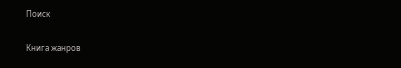Поиск

Книга жанров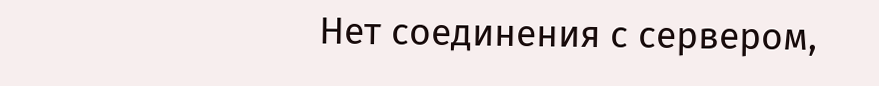Нет соединения с сервером,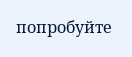попробуйте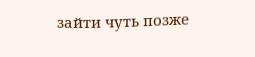зайти чуть позже